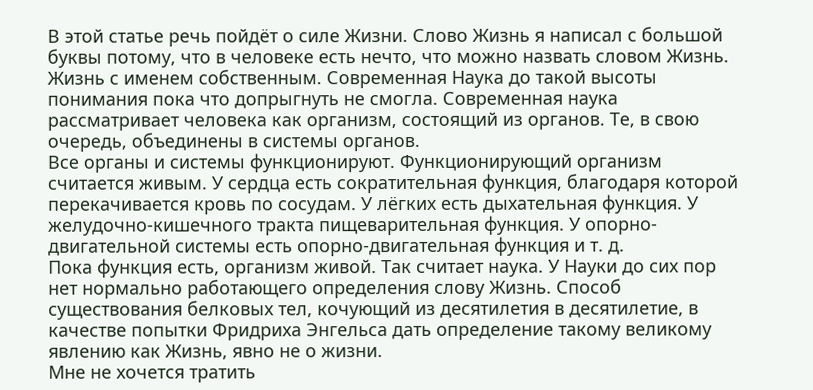В этой статье речь пойдёт о силе Жизни. Слово Жизнь я написал с большой буквы потому, что в человеке есть нечто, что можно назвать словом Жизнь. Жизнь с именем собственным. Современная Наука до такой высоты понимания пока что допрыгнуть не смогла. Современная наука рассматривает человека как организм, состоящий из органов. Те, в свою очередь, объединены в системы органов.
Все органы и системы функционируют. Функционирующий организм считается живым. У сердца есть сократительная функция, благодаря которой перекачивается кровь по сосудам. У лёгких есть дыхательная функция. У желудочно-кишечного тракта пищеварительная функция. У опорно-двигательной системы есть опорно-двигательная функция и т. д.
Пока функция есть, организм живой. Так считает наука. У Науки до сих пор нет нормально работающего определения слову Жизнь. Способ существования белковых тел, кочующий из десятилетия в десятилетие, в качестве попытки Фридриха Энгельса дать определение такому великому явлению как Жизнь, явно не о жизни.
Мне не хочется тратить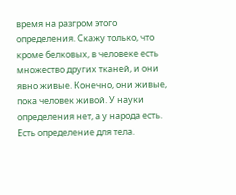время на разгром этого определения. Скажу только, что кроме белковых, в человеке есть множество других тканей, и они явно живые. Конечно, они живые, пока человек живой. У науки определения нет, а у народа есть. Есть определение для тела.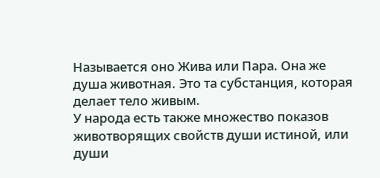Называется оно Жива или Пара. Она же душа животная. Это та субстанция, которая делает тело живым.
У народа есть также множество показов животворящих свойств души истиной, или души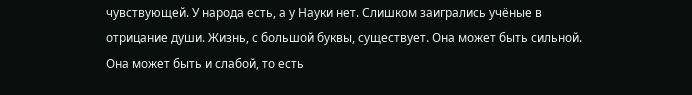чувствующей. У народа есть, а у Науки нет. Слишком заигрались учёные в отрицание души. Жизнь, с большой буквы, существует. Она может быть сильной. Она может быть и слабой, то есть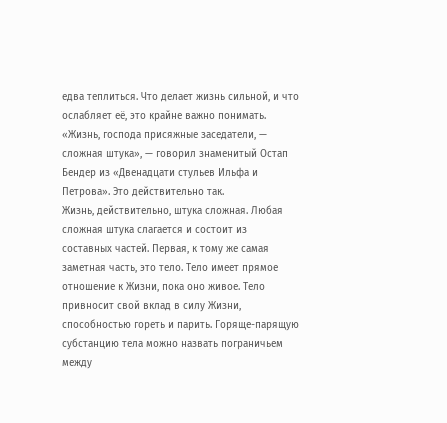едва теплиться. Что делает жизнь сильной, и что ослабляет её, это крайне важно понимать.
«Жизнь, господа присяжные заседатели, — сложная штука», — говорил знаменитый Остап Бендер из «Двенадцати стульев Ильфа и Петрова». Это действительно так.
Жизнь, действительно, штука сложная. Любая сложная штука слагается и состоит из составных частей. Первая, к тому же самая заметная часть, это тело. Тело имеет прямое отношение к Жизни, пока оно живое. Тело привносит свой вклад в силу Жизни, способностью гореть и парить. Горяще-парящую субстанцию тела можно назвать пограничьем между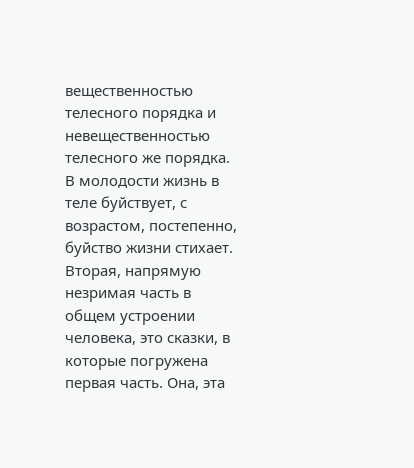вещественностью телесного порядка и невещественностью телесного же порядка.
В молодости жизнь в теле буйствует, с возрастом, постепенно, буйство жизни стихает. Вторая, напрямую незримая часть в общем устроении человека, это сказки, в которые погружена первая часть. Она, эта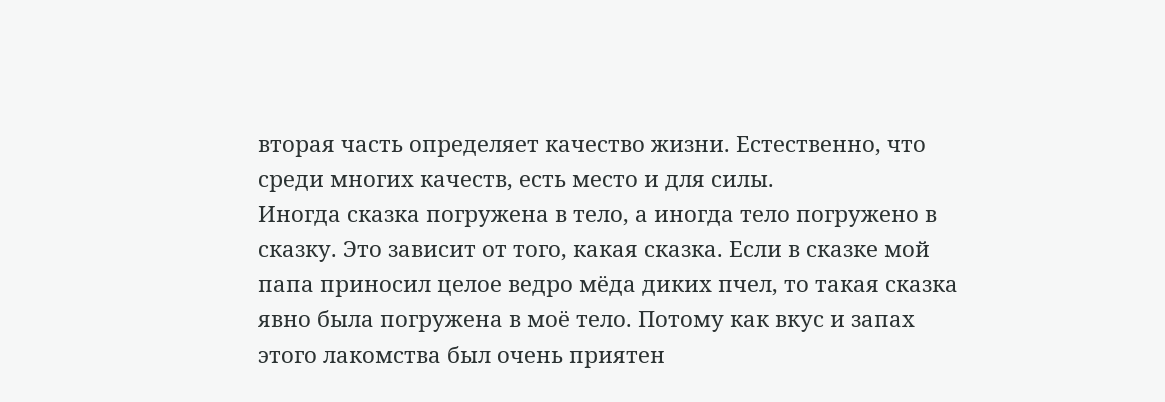вторая часть определяет качество жизни. Естественно, что среди многих качеств, есть место и для силы.
Иногда сказка погружена в тело, а иногда тело погружено в сказку. Это зависит от того, какая сказка. Если в сказке мой папа приносил целое ведро мёда диких пчел, то такая сказка явно была погружена в моё тело. Потому как вкус и запах этого лакомства был очень приятен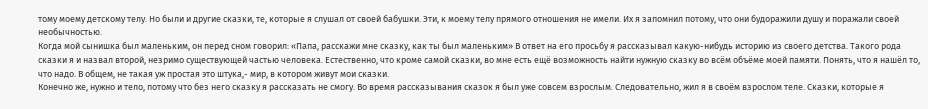тому моему детскому телу. Но были и другие сказки, те, которые я слушал от своей бабушки. Эти, к моему телу прямого отношения не имели. Их я запомнил потому, что они будоражили душу и поражали своей необычностью.
Когда мой сынишка был маленьким, он перед сном говорил: «Папа, расскажи мне сказку, как ты был маленьким» В ответ на его просьбу я рассказывал какую-нибудь историю из своего детства. Такого рода сказки я и назвал второй, незримо существующей частью человека. Естественно, что кроме самой сказки, во мне есть ещё возможность найти нужную сказку во всём объёме моей памяти. Понять, что я нашёл то, что надо. В общем, не такая уж простая это штука,- мир, в котором живут мои сказки.
Конечно же, нужно и тело, потому что без него сказку я рассказать не смогу. Во время рассказывания сказок я был уже совсем взрослым. Следовательно, жил я в своём взрослом теле. Сказки, которые я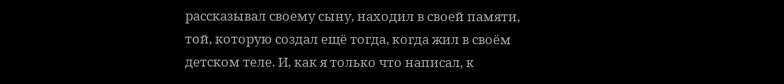рассказывал своему сыну, находил в своей памяти, той, которую создал ещё тогда, когда жил в своём детском теле. И, как я только что написал, к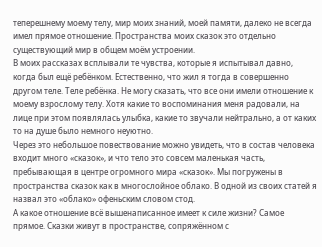теперешнему моему телу, мир моих знаний, моей памяти, далеко не всегда имел прямое отношение. Пространства моих сказок это отдельно существующий мир в общем моём устроении.
В моих рассказах всплывали те чувства, которые я испытывал давно, когда был ещё ребёнком. Естественно, что жил я тогда в совершенно другом теле. Теле ребёнка. Не могу сказать, что все они имели отношение к моему взрослому телу. Хотя какие то воспоминания меня радовали, на лице при этом появлялась улыбка, какие то звучали нейтрально, а от каких то на душе было немного неуютно.
Через это небольшое повествование можно увидеть, что в состав человека входит много «сказок», и что тело это совсем маленькая часть, пребывающая в центре огромного мира «сказок». Мы погружены в пространства сказок как в многослойное облако. В одной из своих статей я назвал это «облако» офеньским словом стод.
А какое отношение всё вышенаписанное имеет к силе жизни? Самое прямое. Сказки живут в пространстве, сопряжённом с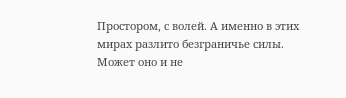Простором, с волей. А именно в этих мирах разлито безграничье силы. Может оно и не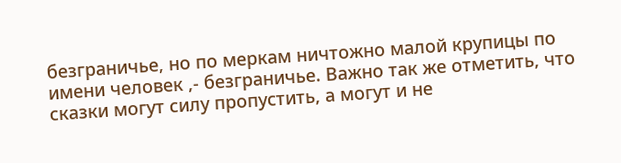безграничье, но по меркам ничтожно малой крупицы по имени человек ,- безграничье. Важно так же отметить, что сказки могут силу пропустить, а могут и не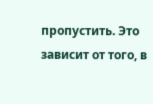пропустить. Это зависит от того, в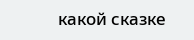какой сказке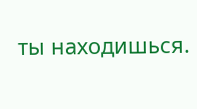ты находишься.